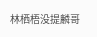林栖梧没提麟哥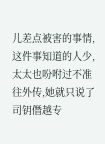儿差点被害的事情,这件事知道的人少,太太也吩咐过不准往外传,她就只说了司钥僭越专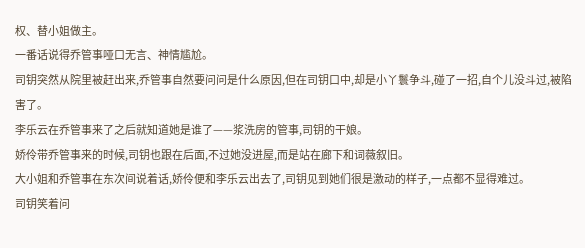权、替小姐做主。
一番话说得乔管事哑口无言、神情尴尬。
司钥突然从院里被赶出来,乔管事自然要问问是什么原因,但在司钥口中,却是小丫鬟争斗,碰了一招,自个儿没斗过,被陷害了。
李乐云在乔管事来了之后就知道她是谁了——浆洗房的管事,司钥的干娘。
娇伶带乔管事来的时候,司钥也跟在后面,不过她没进屋,而是站在廊下和词薇叙旧。
大小姐和乔管事在东次间说着话,娇伶便和李乐云出去了,司钥见到她们很是激动的样子,一点都不显得难过。
司钥笑着问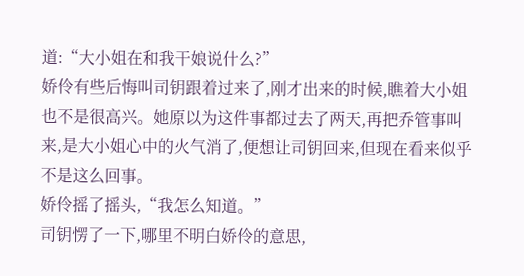道:“大小姐在和我干娘说什么?”
娇伶有些后悔叫司钥跟着过来了,刚才出来的时候,瞧着大小姐也不是很高兴。她原以为这件事都过去了两天,再把乔管事叫来,是大小姐心中的火气消了,便想让司钥回来,但现在看来似乎不是这么回事。
娇伶摇了摇头,“我怎么知道。”
司钥愣了一下,哪里不明白娇伶的意思,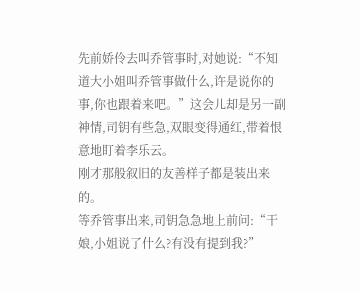先前娇伶去叫乔管事时,对她说:“不知道大小姐叫乔管事做什么,许是说你的事,你也跟着来吧。”这会儿却是另一副神情,司钥有些急,双眼变得通红,带着恨意地盯着李乐云。
刚才那般叙旧的友善样子都是装出来的。
等乔管事出来,司钥急急地上前问:“干娘,小姐说了什么?有没有提到我?”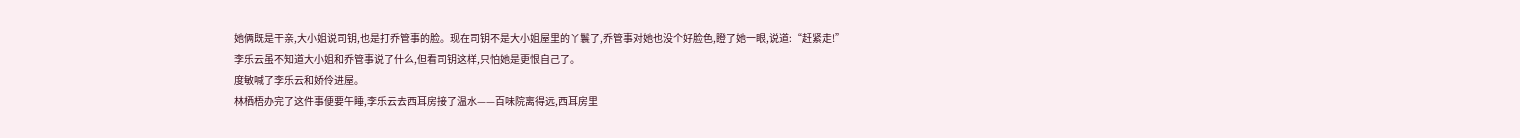她俩既是干亲,大小姐说司钥,也是打乔管事的脸。现在司钥不是大小姐屋里的丫鬟了,乔管事对她也没个好脸色,瞪了她一眼,说道:“赶紧走!”
李乐云虽不知道大小姐和乔管事说了什么,但看司钥这样,只怕她是更恨自己了。
度敏喊了李乐云和娇伶进屋。
林栖梧办完了这件事便要午睡,李乐云去西耳房接了温水——百味院离得远,西耳房里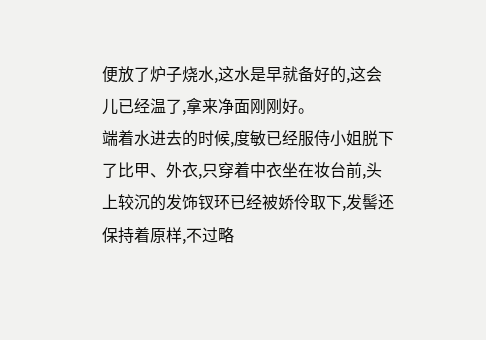便放了炉子烧水,这水是早就备好的,这会儿已经温了,拿来净面刚刚好。
端着水进去的时候,度敏已经服侍小姐脱下了比甲、外衣,只穿着中衣坐在妆台前,头上较沉的发饰钗环已经被娇伶取下,发髻还保持着原样,不过略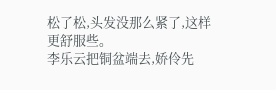松了松,头发没那么紧了,这样更舒服些。
李乐云把铜盆端去,娇伶先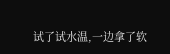试了试水温,一边拿了软